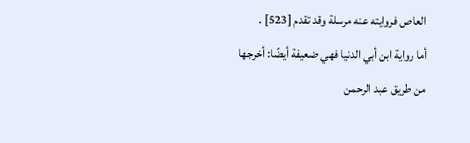العاص فروايته عنه مرسلة وقد تقدم [523] .
أما رواية ابن أبي الدنيا فهي ضعيفة أيضًا: أخرجها من طريق عبد الرحمن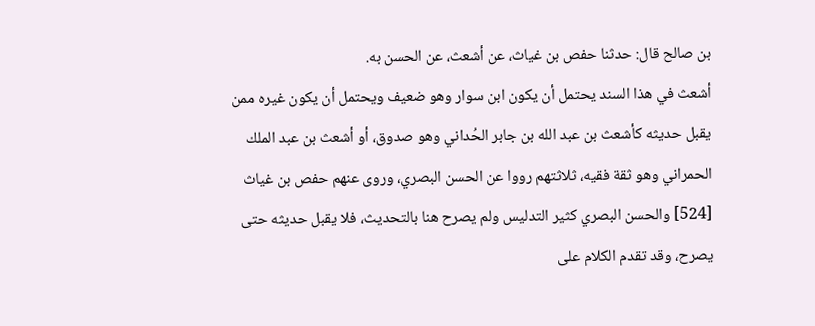بن صالح قال: حدثنا حفص بن غياث، عن أشعث، عن الحسن به.
أشعث في هذا السند يحتمل أن يكون ابن سوار وهو ضعيف ويحتمل أن يكون غيره ممن يقبل حديثه كأشعث بن عبد الله بن جابر الحُداني وهو صدوق، أو أشعث بن عبد الملك الحمراني وهو ثقة فقيه، ثلاثتهم رووا عن الحسن البصري، وروى عنهم حفص بن غياث [524] والحسن البصري كثير التدليس ولم يصرح هنا بالتحديث، فلا يقبل حديثه حتى يصرح، وقد تقدم الكلام على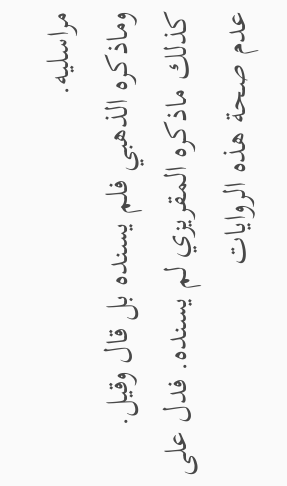مراسليه.
وماذكره الذهبي فلم يسنده بل قال وقيل.
كذلك ماذكره المقريزي لم يسنده. فدل على عدم صحة هذه الروايات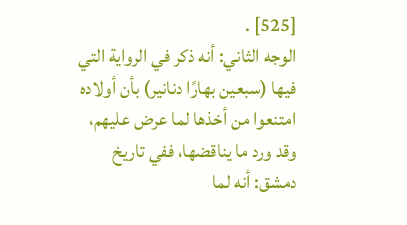[525] .
الوجه الثاني: أنه ذكر في الرواية التي فيها (سبعين بهارًا دنانير) بأن أولاده امتنعوا من أخذها لما عرض عليهم، وقد ورد ما يناقضها، ففي تاريخ دمشق: أنه لما